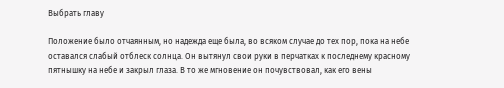Выбрать главу

Положение было отчаянным, но надежда еще была, во всяком случае до тех пор, пока на небе оставался слабый отблеск солнца. Он вытянул свои руки в перчатках к последнему красному пятнышку на небе и закрыл глаза. В то же мгновение он почувствовал, как его вены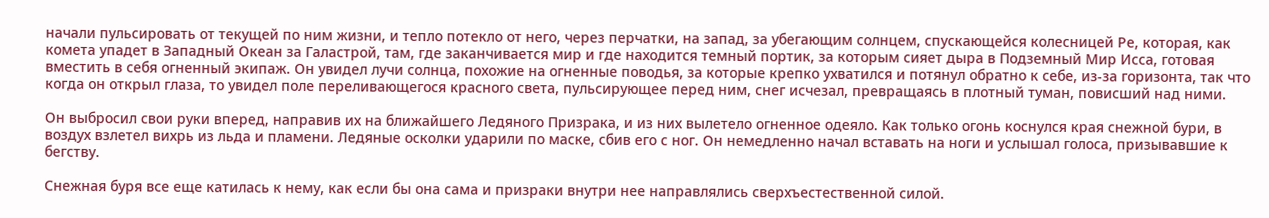начали пульсировать от текущей по ним жизни, и тепло потекло от него, через перчатки, на запад, за убегающим солнцем, спускающейся колесницей Ре, которая, как комета упадет в Западный Океан за Галастрой, там, где заканчивается мир и где находится темный портик, за которым сияет дыра в Подземный Мир Исса, готовая вместить в себя огненный экипаж. Он увидел лучи солнца, похожие на огненные поводья, за которые крепко ухватился и потянул обратно к себе, из-за горизонта, так что когда он открыл глаза, то увидел поле переливающегося красного света, пульсирующее перед ним, снег исчезал, превращаясь в плотный туман, повисший над ними.

Он выбросил свои руки вперед, направив их на ближайшего Ледяного Призрака, и из них вылетело огненное одеяло. Как только огонь коснулся края снежной бури, в воздух взлетел вихрь из льда и пламени. Ледяные осколки ударили по маске, сбив его с ног. Он немедленно начал вставать на ноги и услышал голоса, призывавшие к бегству.

Снежная буря все еще катилась к нему, как если бы она сама и призраки внутри нее направлялись сверхъестественной силой.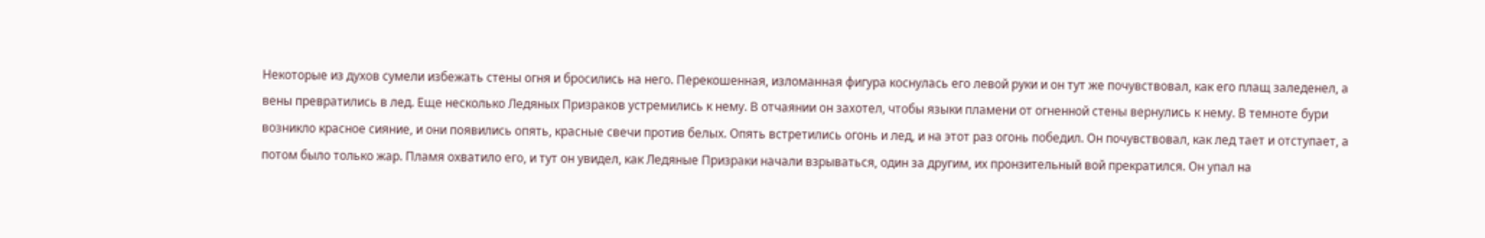Некоторые из духов сумели избежать стены огня и бросились на него. Перекошенная, изломанная фигура коснулась его левой руки и он тут же почувствовал, как его плащ заледенел, а вены превратились в лед. Еще несколько Ледяных Призраков устремились к нему. В отчаянии он захотел, чтобы языки пламени от огненной стены вернулись к нему. В темноте бури возникло красное сияние, и они появились опять, красные свечи против белых. Опять встретились огонь и лед, и на этот раз огонь победил. Он почувствовал, как лед тает и отступает, а потом было только жар. Пламя охватило его, и тут он увидел, как Ледяные Призраки начали взрываться, один за другим, их пронзительный вой прекратился. Он упал на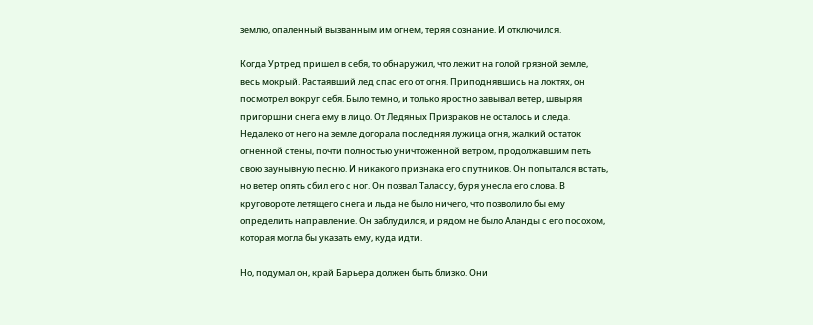землю, опаленный вызванным им огнем, теряя сознание. И отключился.

Когда Уртред пришел в себя, то обнаружил, что лежит на голой грязной земле, весь мокрый. Растаявший лед спас его от огня. Приподнявшись на локтях, он посмотрел вокруг себя. Было темно, и только яростно завывал ветер, швыряя пригоршни снега ему в лицо. От Ледяных Призраков не осталось и следа. Недалеко от него на земле догорала последняя лужица огня, жалкий остаток огненной стены, почти полностью уничтоженной ветром, продолжавшим петь свою заунывную песню. И никакого признака его спутников. Он попытался встать, но ветер опять сбил его с ног. Он позвал Талассу, буря унесла его слова. В круговороте летящего снега и льда не было ничего, что позволило бы ему определить направление. Он заблудился, и рядом не было Аланды с его посохом, которая могла бы указать ему, куда идти.

Но, подумал он, край Барьера должен быть близко. Они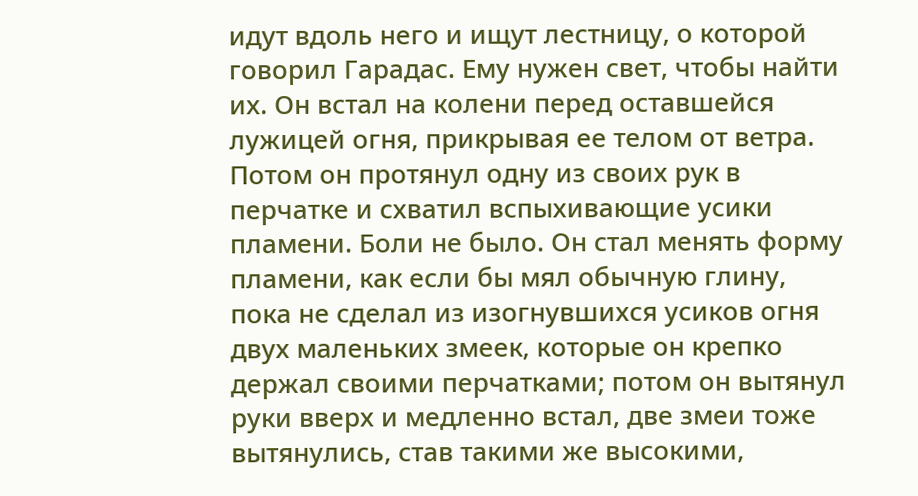идут вдоль него и ищут лестницу, о которой говорил Гарадас. Ему нужен свет, чтобы найти их. Он встал на колени перед оставшейся лужицей огня, прикрывая ее телом от ветра. Потом он протянул одну из своих рук в перчатке и схватил вспыхивающие усики пламени. Боли не было. Он стал менять форму пламени, как если бы мял обычную глину, пока не сделал из изогнувшихся усиков огня двух маленьких змеек, которые он крепко держал своими перчатками; потом он вытянул руки вверх и медленно встал, две змеи тоже вытянулись, став такими же высокими,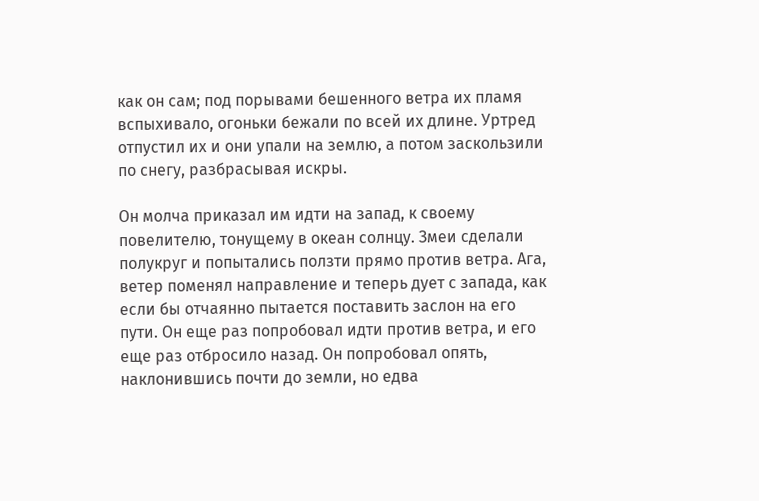как он сам; под порывами бешенного ветра их пламя вспыхивало, огоньки бежали по всей их длине. Уртред отпустил их и они упали на землю, а потом заскользили по снегу, разбрасывая искры.

Он молча приказал им идти на запад, к своему повелителю, тонущему в океан солнцу. Змеи сделали полукруг и попытались ползти прямо против ветра. Ага, ветер поменял направление и теперь дует с запада, как если бы отчаянно пытается поставить заслон на его пути. Он еще раз попробовал идти против ветра, и его еще раз отбросило назад. Он попробовал опять, наклонившись почти до земли, но едва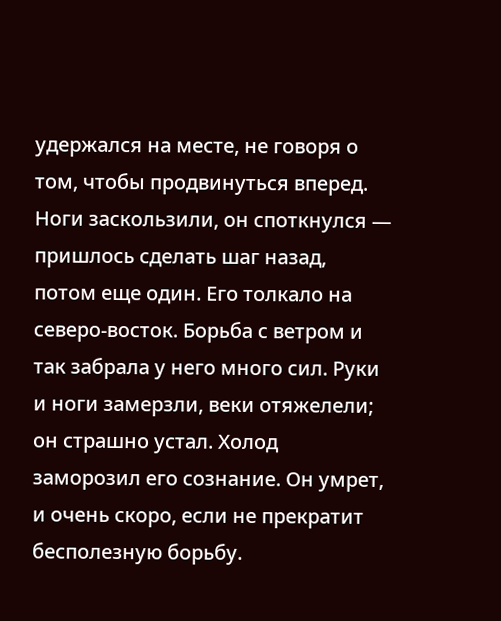удержался на месте, не говоря о том, чтобы продвинуться вперед. Ноги заскользили, он споткнулся — пришлось сделать шаг назад, потом еще один. Его толкало на северо-восток. Борьба с ветром и так забрала у него много сил. Руки и ноги замерзли, веки отяжелели; он страшно устал. Холод заморозил его сознание. Он умрет, и очень скоро, если не прекратит бесполезную борьбу.